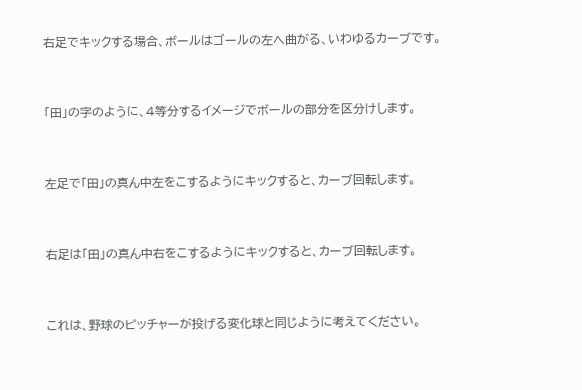右足でキックする場合、ボールはゴールの左へ曲がる、いわゆるカーブです。


「田」の字のように、4等分するイメージでボールの部分を区分けします。


左足で「田」の真ん中左をこするようにキックすると、カーブ回転します。


右足は「田」の真ん中右をこするようにキックすると、カーブ回転します。


これは、野球のピッチャーが投げる変化球と同じように考えてください。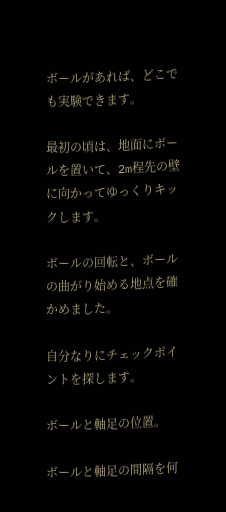ボールがあれば、どこでも実験できます。

最初の頃は、地面にボールを置いて、2m程先の壁に向かってゆっくりキックします。

ボールの回転と、ボールの曲がり始める地点を確かめました。

自分なりにチェックポイントを探します。

ボールと軸足の位置。

ボールと軸足の間隔を何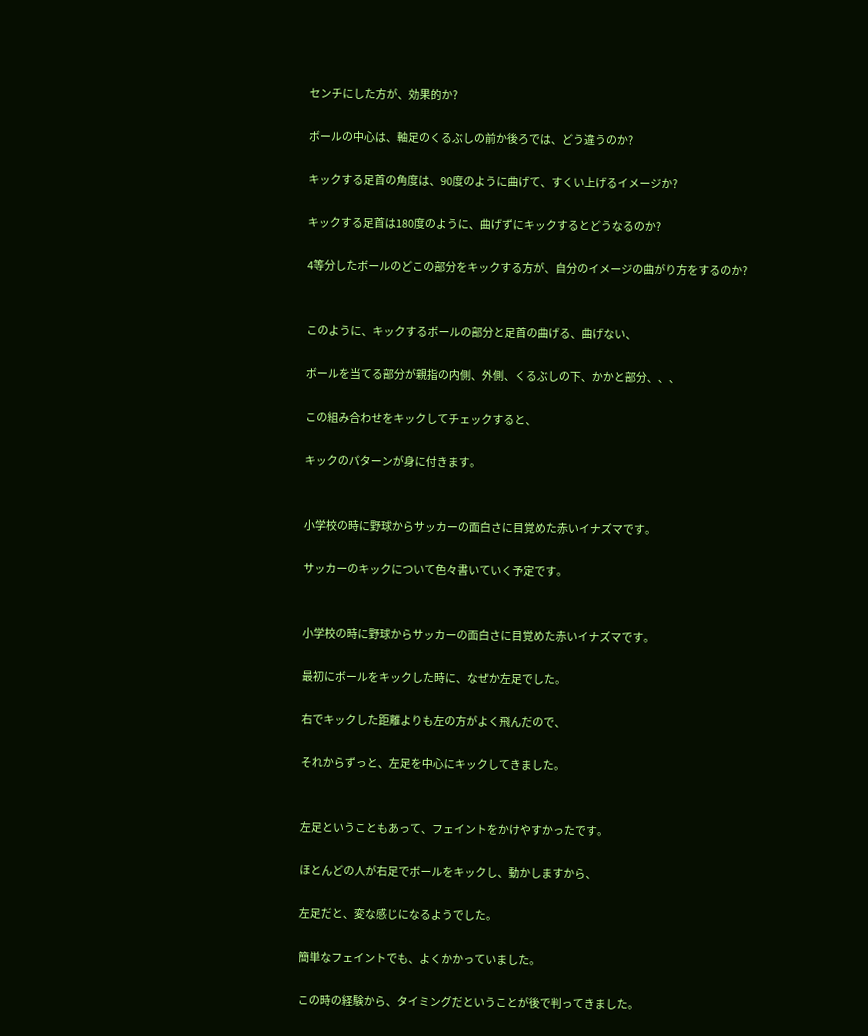センチにした方が、効果的か?

ボールの中心は、軸足のくるぶしの前か後ろでは、どう違うのか?

キックする足首の角度は、90度のように曲げて、すくい上げるイメージか?

キックする足首は180度のように、曲げずにキックするとどうなるのか?

4等分したボールのどこの部分をキックする方が、自分のイメージの曲がり方をするのか?


このように、キックするボールの部分と足首の曲げる、曲げない、

ボールを当てる部分が親指の内側、外側、くるぶしの下、かかと部分、、、

この組み合わせをキックしてチェックすると、

キックのパターンが身に付きます。


小学校の時に野球からサッカーの面白さに目覚めた赤いイナズマです。

サッカーのキックについて色々書いていく予定です。


小学校の時に野球からサッカーの面白さに目覚めた赤いイナズマです。

最初にボールをキックした時に、なぜか左足でした。

右でキックした距離よりも左の方がよく飛んだので、

それからずっと、左足を中心にキックしてきました。


左足ということもあって、フェイントをかけやすかったです。

ほとんどの人が右足でボールをキックし、動かしますから、

左足だと、変な感じになるようでした。

簡単なフェイントでも、よくかかっていました。

この時の経験から、タイミングだということが後で判ってきました。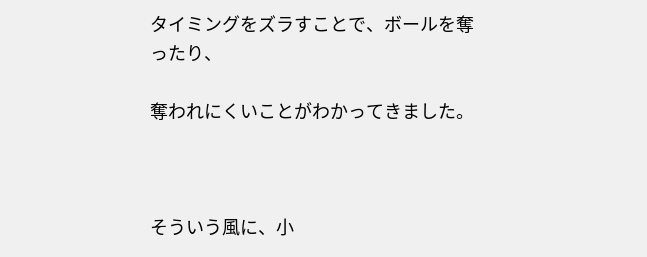タイミングをズラすことで、ボールを奪ったり、

奪われにくいことがわかってきました。



そういう風に、小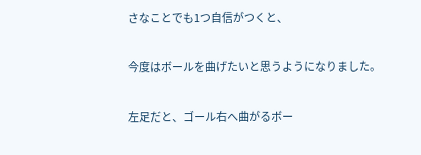さなことでも1つ自信がつくと、

今度はボールを曲げたいと思うようになりました。

左足だと、ゴール右へ曲がるボー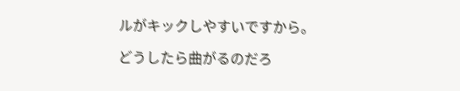ルがキックしやすいですから。

どうしたら曲がるのだろ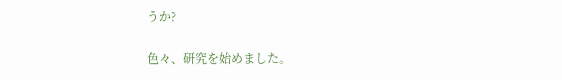うか?

色々、研究を始めました。